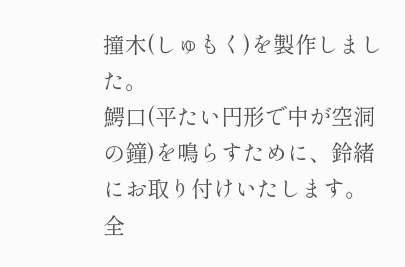撞木(しゅもく)を製作しました。
鰐口(平たい円形で中が空洞の鐘)を鳴らすために、鈴緒にお取り付けいたします。
全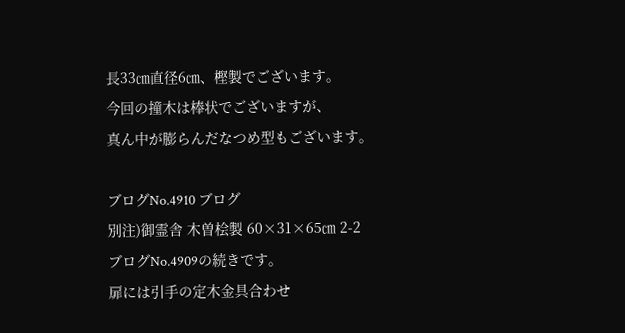長33㎝直径6㎝、樫製でございます。
今回の撞木は棒状でございますが、
真ん中が膨らんだなつめ型もございます。

ブログNo.4910 ブログ
別注)御霊舎 木曽桧製 60×31×65㎝ 2-2
ブログNo.4909の続きです。
扉には引手の定木金具合わせ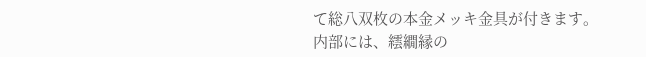て総八双枚の本金メッキ金具が付きます。
内部には、繧繝縁の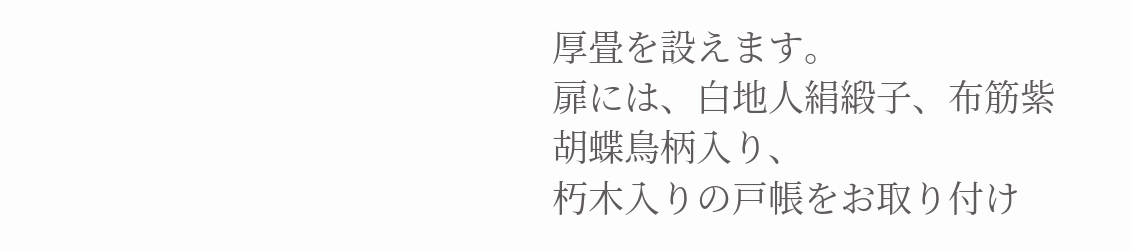厚畳を設えます。
扉には、白地人絹緞子、布筋紫胡蝶鳥柄入り、
朽木入りの戸帳をお取り付け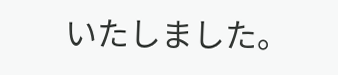いたしました。